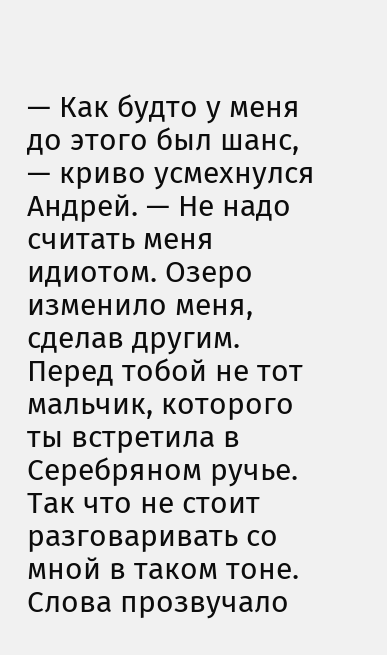— Как будто у меня до этого был шанс, — криво усмехнулся Андрей. — Не надо считать меня идиотом. Озеро изменило меня, сделав другим. Перед тобой не тот мальчик, которого ты встретила в Серебряном ручье. Так что не стоит разговаривать со мной в таком тоне.
Слова прозвучало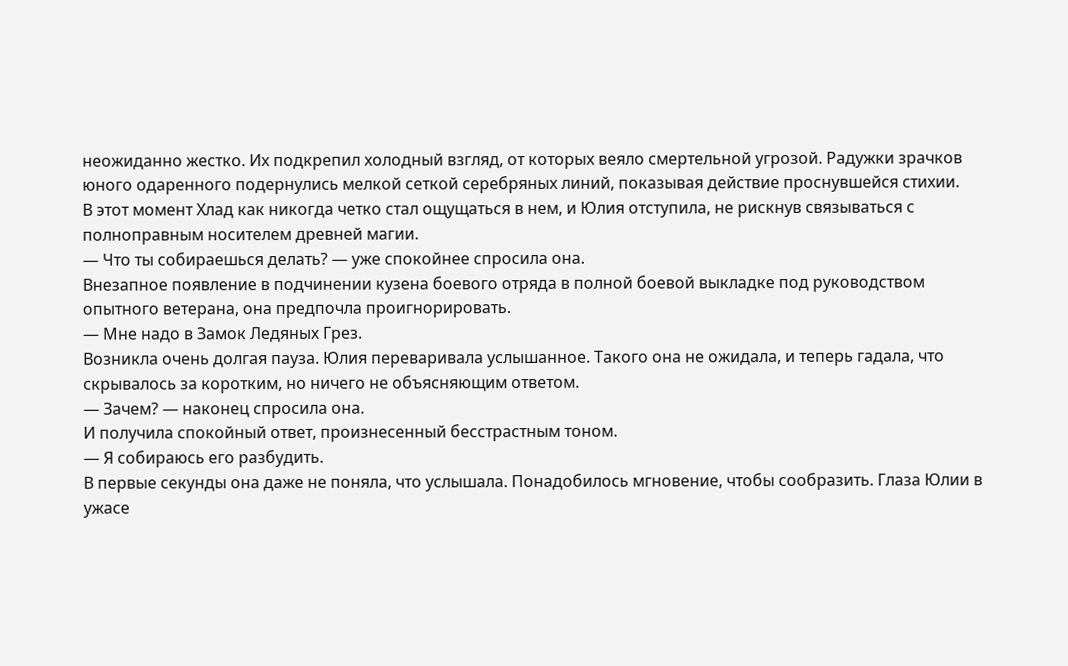неожиданно жестко. Их подкрепил холодный взгляд, от которых веяло смертельной угрозой. Радужки зрачков юного одаренного подернулись мелкой сеткой серебряных линий, показывая действие проснувшейся стихии.
В этот момент Хлад как никогда четко стал ощущаться в нем, и Юлия отступила, не рискнув связываться с полноправным носителем древней магии.
— Что ты собираешься делать? — уже спокойнее спросила она.
Внезапное появление в подчинении кузена боевого отряда в полной боевой выкладке под руководством опытного ветерана, она предпочла проигнорировать.
— Мне надо в Замок Ледяных Грез.
Возникла очень долгая пауза. Юлия переваривала услышанное. Такого она не ожидала, и теперь гадала, что скрывалось за коротким, но ничего не объясняющим ответом.
— Зачем? — наконец спросила она.
И получила спокойный ответ, произнесенный бесстрастным тоном.
— Я собираюсь его разбудить.
В первые секунды она даже не поняла, что услышала. Понадобилось мгновение, чтобы сообразить. Глаза Юлии в ужасе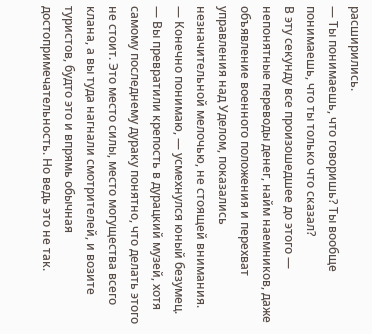расширились.
— Ты понимаешь, что говоришь? Ты вообще понимаешь, что ты только что сказал?
В эту секунду все произошедшее до этого — непонятные переводы денег, найм наемников, даже объявление военного положения и перехват управления над Уделом, показались незначительной мелочью, не стоящей внимания.
— Конечно понимаю, — усмехнулся юный безумец. — Вы превратили крепость в дурацкий музей, хотя самому последнему дураку понятно, что делать этого не стоит. Это место силы, место могущества всего клана, а вы туда нагнали смотрителей, и возите туристов, будто это и впрямь обычная достопримечательность. Но ведь это не так.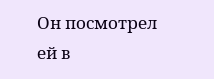Он посмотрел ей в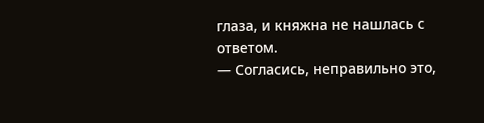глаза, и княжна не нашлась с ответом.
— Согласись, неправильно это,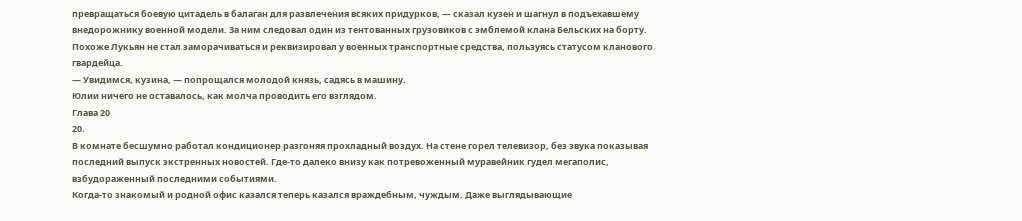превращаться боевую цитадель в балаган для развлечения всяких придурков, — сказал кузен и шагнул в подъехавшему внедорожнику военной модели. За ним следовал один из тентованных грузовиков с эмблемой клана Бельских на борту. Похоже Лукьян не стал заморачиваться и реквизировал у военных транспортные средства, пользуясь статусом кланового гвардейца.
— Увидимся, кузина, — попрощался молодой князь, садясь в машину.
Юлии ничего не оставалось, как молча проводить его взглядом.
Глава 20
20.
В комнате бесшумно работал кондиционер разгоняя прохладный воздух. На стене горел телевизор, без звука показывая последний выпуск экстренных новостей. Где-то далеко внизу как потревоженный муравейник гудел мегаполис, взбудораженный последними событиями.
Когда-то знакомый и родной офис казался теперь казался враждебным, чуждым. Даже выглядывающие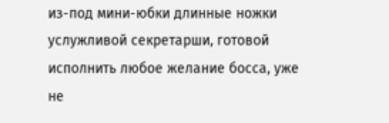из-под мини-юбки длинные ножки услужливой секретарши, готовой исполнить любое желание босса, уже не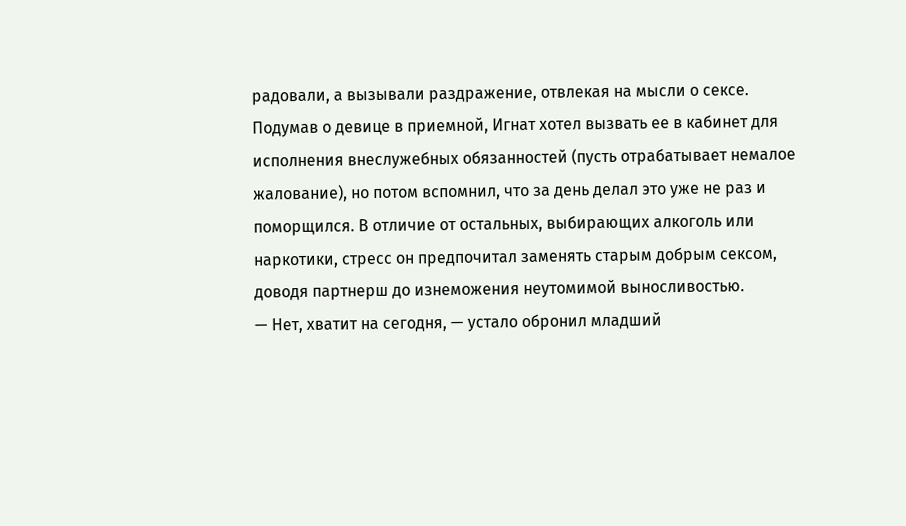радовали, а вызывали раздражение, отвлекая на мысли о сексе.
Подумав о девице в приемной, Игнат хотел вызвать ее в кабинет для исполнения внеслужебных обязанностей (пусть отрабатывает немалое жалование), но потом вспомнил, что за день делал это уже не раз и поморщился. В отличие от остальных, выбирающих алкоголь или наркотики, стресс он предпочитал заменять старым добрым сексом, доводя партнерш до изнеможения неутомимой выносливостью.
— Нет, хватит на сегодня, — устало обронил младший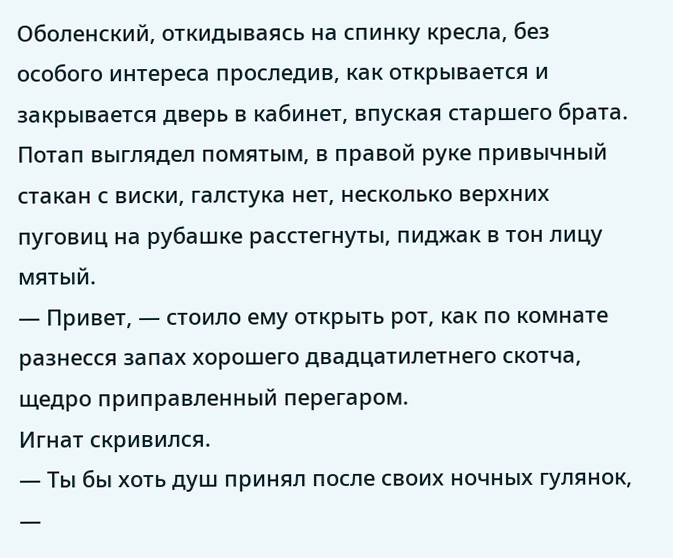Оболенский, откидываясь на спинку кресла, без особого интереса проследив, как открывается и закрывается дверь в кабинет, впуская старшего брата.
Потап выглядел помятым, в правой руке привычный стакан с виски, галстука нет, несколько верхних пуговиц на рубашке расстегнуты, пиджак в тон лицу мятый.
— Привет, — стоило ему открыть рот, как по комнате разнесся запах хорошего двадцатилетнего скотча, щедро приправленный перегаром.
Игнат скривился.
— Ты бы хоть душ принял после своих ночных гулянок, —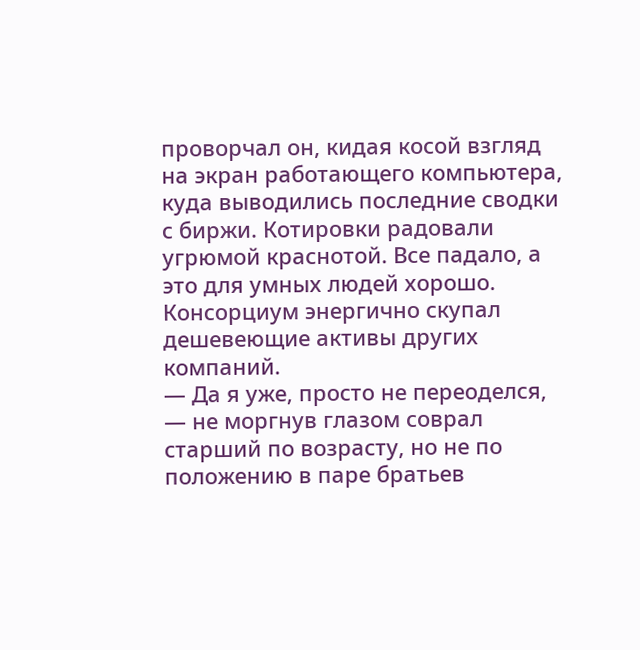проворчал он, кидая косой взгляд на экран работающего компьютера, куда выводились последние сводки с биржи. Котировки радовали угрюмой краснотой. Все падало, а это для умных людей хорошо. Консорциум энергично скупал дешевеющие активы других компаний.
— Да я уже, просто не переоделся, — не моргнув глазом соврал старший по возрасту, но не по положению в паре братьев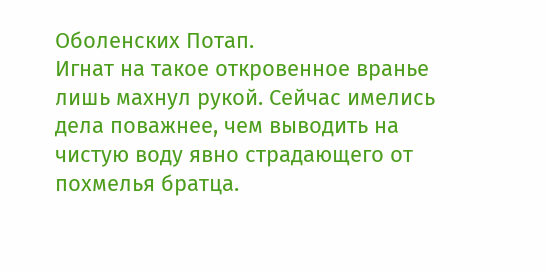Оболенских Потап.
Игнат на такое откровенное вранье лишь махнул рукой. Сейчас имелись дела поважнее, чем выводить на чистую воду явно страдающего от похмелья братца.